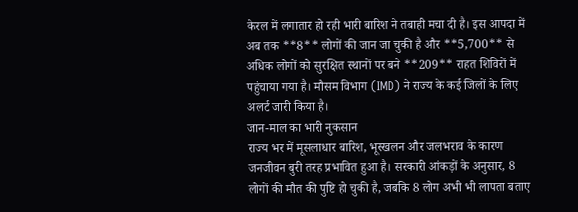केरल में लगातार हो रही भारी बारिश ने तबाही मचा दी है। इस आपदा में अब तक **8** लोगों की जान जा चुकी है और **5,700** से अधिक लोगों को सुरक्षित स्थानों पर बने **209** राहत शिविरों में पहुंचाया गया है। मौसम विभाग (IMD) ने राज्य के कई जिलों के लिए अलर्ट जारी किया है।
जान-माल का भारी नुकसान
राज्य भर में मूसलाधार बारिश, भूस्खलन और जलभराव के कारण जनजीवन बुरी तरह प्रभावित हुआ है। सरकारी आंकड़ों के अनुसार, 8 लोगों की मौत की पुष्टि हो चुकी है, जबकि 8 लोग अभी भी लापता बताए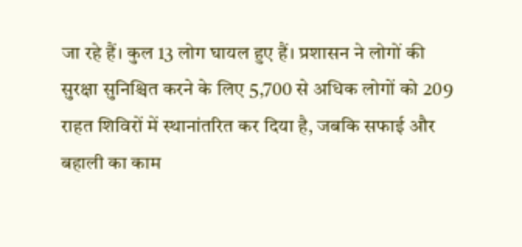जा रहे हैं। कुल 13 लोग घायल हुए हैं। प्रशासन ने लोगों की सुरक्षा सुनिश्चित करने के लिए 5,700 से अधिक लोगों को 209 राहत शिविरों में स्थानांतरित कर दिया है, जबकि सफाई और बहाली का काम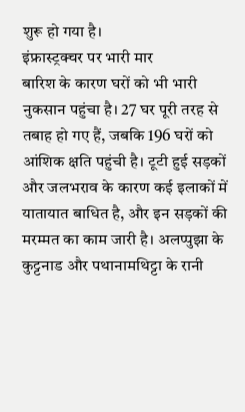शुरू हो गया है।
इंफ्रास्ट्रक्चर पर भारी मार
बारिश के कारण घरों को भी भारी नुकसान पहुंचा है। 27 घर पूरी तरह से तबाह हो गए हैं, जबकि 196 घरों को आंशिक क्षति पहुंची है। टूटी हुई सड़कों और जलभराव के कारण कई इलाकों में यातायात बाधित है, और इन सड़कों की मरम्मत का काम जारी है। अलप्पुझा के कुट्टनाड और पथानामथिट्टा के रानी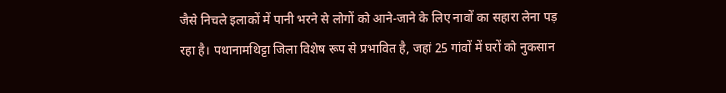जैसे निचले इलाकों में पानी भरने से लोगों को आने-जाने के लिए नावों का सहारा लेना पड़ रहा है। पथानामथिट्टा जिला विशेष रूप से प्रभावित है, जहां 25 गांवों में घरों को नुकसान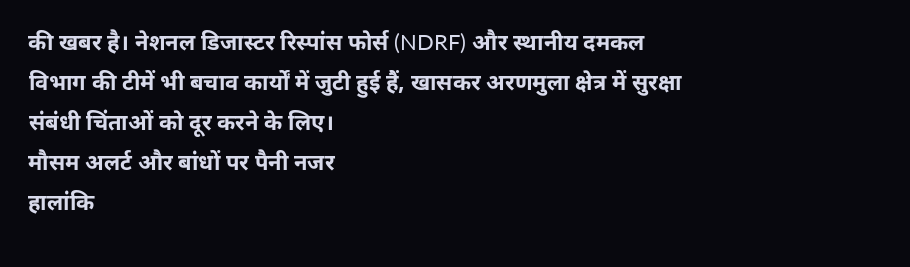की खबर है। नेशनल डिजास्टर रिस्पांस फोर्स (NDRF) और स्थानीय दमकल विभाग की टीमें भी बचाव कार्यों में जुटी हुई हैं, खासकर अरणमुला क्षेत्र में सुरक्षा संबंधी चिंताओं को दूर करने के लिए।
मौसम अलर्ट और बांधों पर पैनी नजर
हालांकि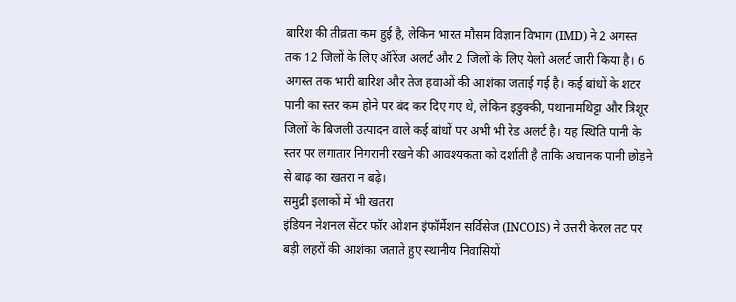बारिश की तीव्रता कम हुई है, लेकिन भारत मौसम विज्ञान विभाग (IMD) ने 2 अगस्त तक 12 जिलों के लिए ऑरेंज अलर्ट और 2 जिलों के लिए येलो अलर्ट जारी किया है। 6 अगस्त तक भारी बारिश और तेज हवाओं की आशंका जताई गई है। कई बांधों के शटर पानी का स्तर कम होने पर बंद कर दिए गए थे, लेकिन इडुक्की, पथानामथिट्टा और त्रिशूर जिलों के बिजली उत्पादन वाले कई बांधों पर अभी भी रेड अलर्ट है। यह स्थिति पानी के स्तर पर लगातार निगरानी रखने की आवश्यकता को दर्शाती है ताकि अचानक पानी छोड़ने से बाढ़ का खतरा न बढ़े।
समुद्री इलाकों में भी खतरा
इंडियन नेशनल सेंटर फॉर ओशन इंफॉर्मेशन सर्विसेज (INCOIS) ने उत्तरी केरल तट पर बड़ी लहरों की आशंका जताते हुए स्थानीय निवासियों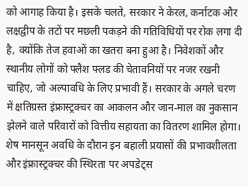को आगाह किया है। इसके चलते, सरकार ने केरल, कर्नाटक और लक्षद्वीप के तटों पर मछली पकड़ने की गतिविधियों पर रोक लगा दी है, क्योंकि तेज हवाओं का खतरा बना हुआ है। निवेशकों और स्थानीय लोगों को फ्लैश फ्लड की चेतावनियों पर नजर रखनी चाहिए, जो अल्पावधि के लिए प्रभावी हैं। सरकार के अगले चरण में क्षतिग्रस्त इंफ्रास्ट्रक्चर का आकलन और जान-माल का नुकसान झेलने वाले परिवारों को वित्तीय सहायता का वितरण शामिल होगा। शेष मानसून अवधि के दौरान इन बहाली प्रयासों की प्रभावशीलता और इंफ्रास्ट्रक्चर की स्थिरता पर अपडेट्स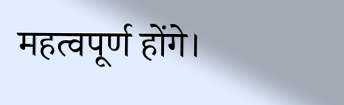महत्वपूर्ण होंगे।